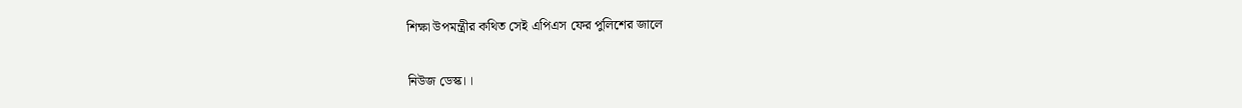শিক্ষা উপমন্ত্রীর কথিত সেই এপিএস ফের পুলিশের জালে

নিউজ ডেস্ক।।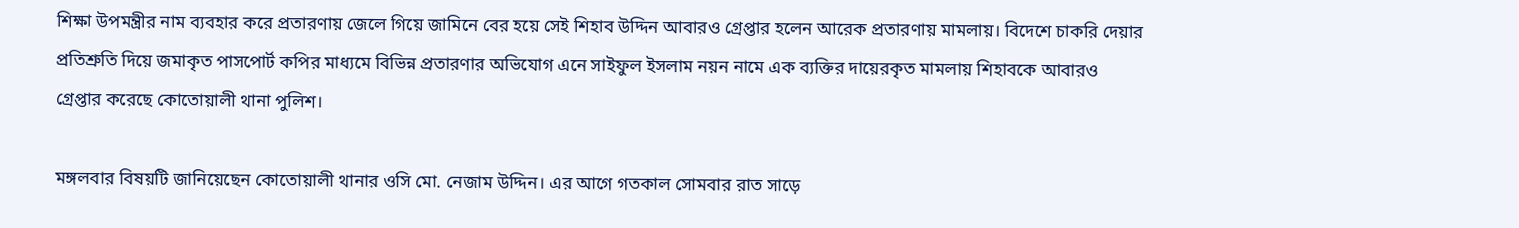শিক্ষা উপমন্ত্রীর নাম ব্যবহার করে প্রতারণায় জেলে গিয়ে জামিনে বের হয়ে সেই শিহাব উদ্দিন আবারও গ্রেপ্তার হলেন আরেক প্রতারণায় মামলায়। বিদেশে চাকরি দেয়ার প্রতিশ্রুতি দিয়ে জমাকৃত পাসপোর্ট কপির মাধ্যমে বিভিন্ন প্রতারণার অভিযোগ এনে সাইফুল ইসলাম নয়ন নামে এক ব্যক্তির দায়েরকৃত মামলায় শিহাবকে আবারও গ্রেপ্তার করেছে কোতোয়ালী থানা পুলিশ।

মঙ্গলবার বিষয়টি জানিয়েছেন কোতোয়ালী থানার ওসি মো. নেজাম উদ্দিন। এর আগে গতকাল সোমবার রাত সাড়ে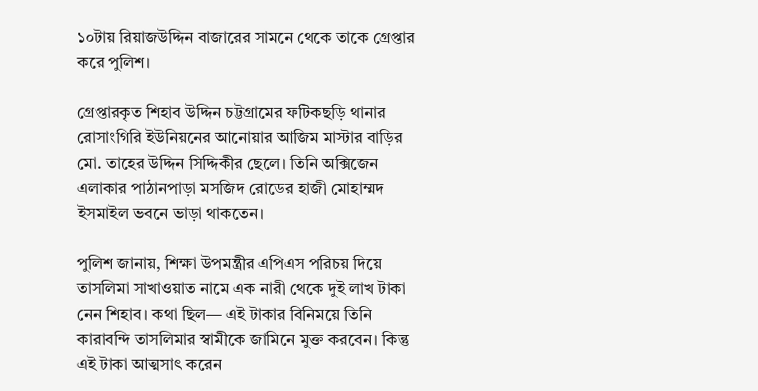১০টায় রিয়াজউদ্দিন বাজারের সামনে থেকে তাকে গ্রেপ্তার করে পুলিশ।

গ্রেপ্তারকৃত শিহাব উদ্দিন চট্টগ্রামের ফটিকছড়ি থানার রোসাংগিরি ইউনিয়নের আনোয়ার আজিম মাস্টার বাড়ির মো. তাহের উদ্দিন সিদ্দিকীর ছেলে। তিনি অক্সিজেন এলাকার পাঠানপাড়া মসজিদ রোডের হাজী মোহাম্মদ ইসমাইল ভবনে ভাড়া থাকতেন।

পুলিশ জানায়, শিক্ষা উপমন্ত্রীর এপিএস পরিচয় দিয়ে তাসলিমা সাখাওয়াত নামে এক নারী থেকে দুই লাখ টাকা নেন শিহাব। কথা ছিল— এই টাকার বিনিময়ে তিনি কারাবন্দি তাসলিমার স্বামীকে জামিনে মুক্ত করবেন। কিন্তু এই টাকা আত্মসাৎ করেন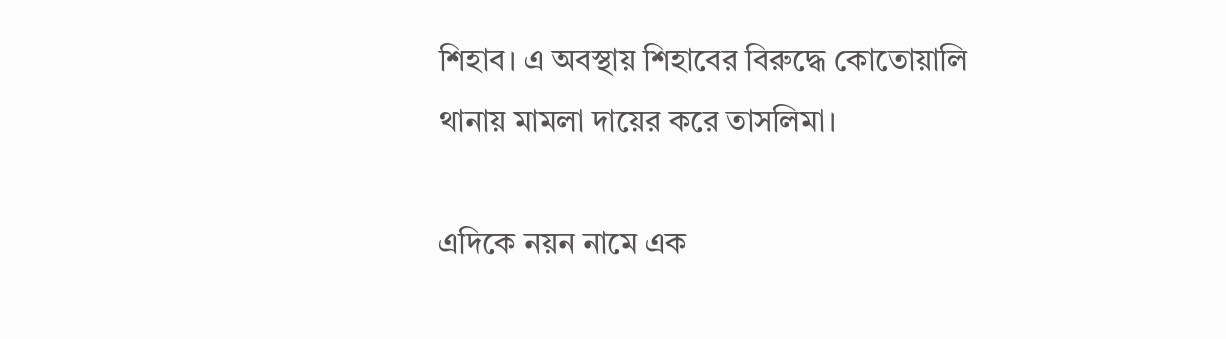শিহাব। এ অবস্থায় শিহাবের বিরুদ্ধে কোতোয়ালি থানায় মামলা দায়ের করে তাসলিমা।

এদিকে নয়ন নামে এক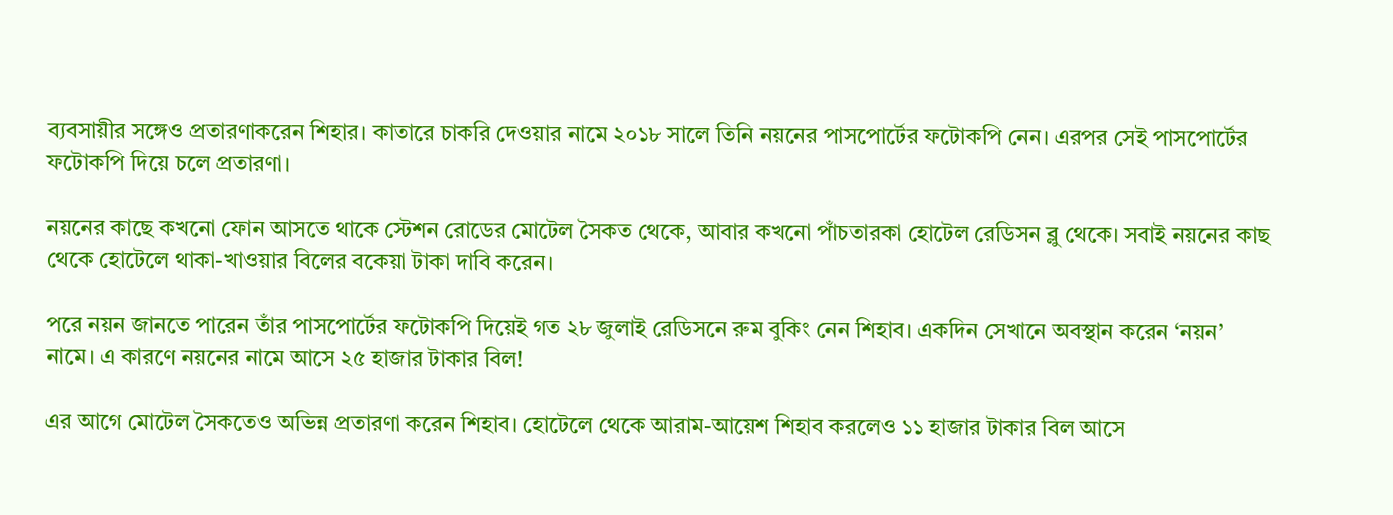ব্যবসায়ীর সঙ্গেও প্রতারণাকরেন শিহার। কাতারে চাকরি দেওয়ার নামে ২০১৮ সালে তিনি নয়নের পাসপোর্টের ফটোকপি নেন। এরপর সেই পাসপোর্টের ফটোকপি দিয়ে চলে প্রতারণা।

নয়নের কাছে কখনো ফোন আসতে থাকে স্টেশন রোডের মোটেল সৈকত থেকে, আবার কখনো পাঁচতারকা হোটেল রেডিসন ব্লু থেকে। সবাই নয়নের কাছ থেকে হোটেলে থাকা-খাওয়ার বিলের বকেয়া টাকা দাবি করেন।

পরে নয়ন জানতে পারেন তাঁর পাসপোর্টের ফটোকপি দিয়েই গত ২৮ জুলাই রেডিসনে রুম বুকিং নেন শিহাব। একদিন সেখানে অবস্থান করেন ‘নয়ন’ নামে। এ কারণে নয়নের নামে আসে ২৫ হাজার টাকার বিল!

এর আগে মোটেল সৈকতেও অভিন্ন প্রতারণা করেন শিহাব। হোটেলে থেকে আরাম-আয়েশ শিহাব করলেও ১১ হাজার টাকার বিল আসে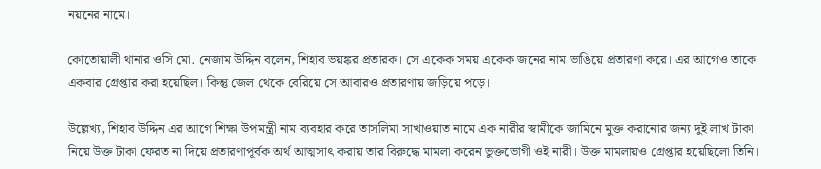নয়নের নামে।

কোতোয়ালী থানার ওসি মো. নেজাম উদ্দিন বলেন, শিহাব ভয়ঙ্কর প্রতারক। সে একেক সময় একেক জনের নাম ভাঙিয়ে প্রতারণা করে। এর আগেও তাকে একবার গ্রেপ্তার করা হয়েছিল। কিন্তু জেল থেকে বেরিয়ে সে আবারও প্রতারণায় জড়িয়ে পড়ে।

উল্লেখ্য, শিহাব উদ্দিন এর আগে শিক্ষা উপমন্ত্রী নাম ব্যবহার করে তাসলিমা সাখাওয়াত নামে এক নারীর স্বামীকে জামিনে মুক্ত করানোর জন্য দুই লাখ টাকা নিয়ে উক্ত টাকা ফেরত না দিয়ে প্রতারণাপূর্বক অর্থ আত্মসাৎ করায় তার বিরুদ্ধে মামলা করেন ভুক্তভোগী ওই নারী। উক্ত মামলায়ও গ্রেপ্তার হয়েছিলো তিনি।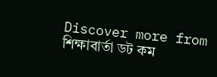Discover more from শিক্ষাবার্তা ডট কম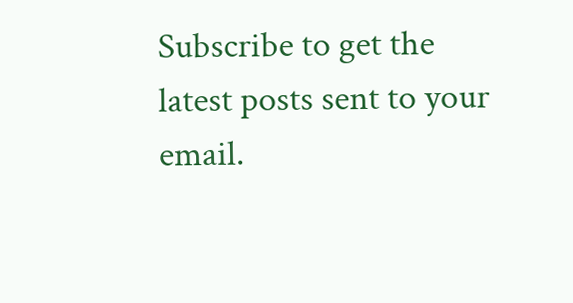Subscribe to get the latest posts sent to your email.